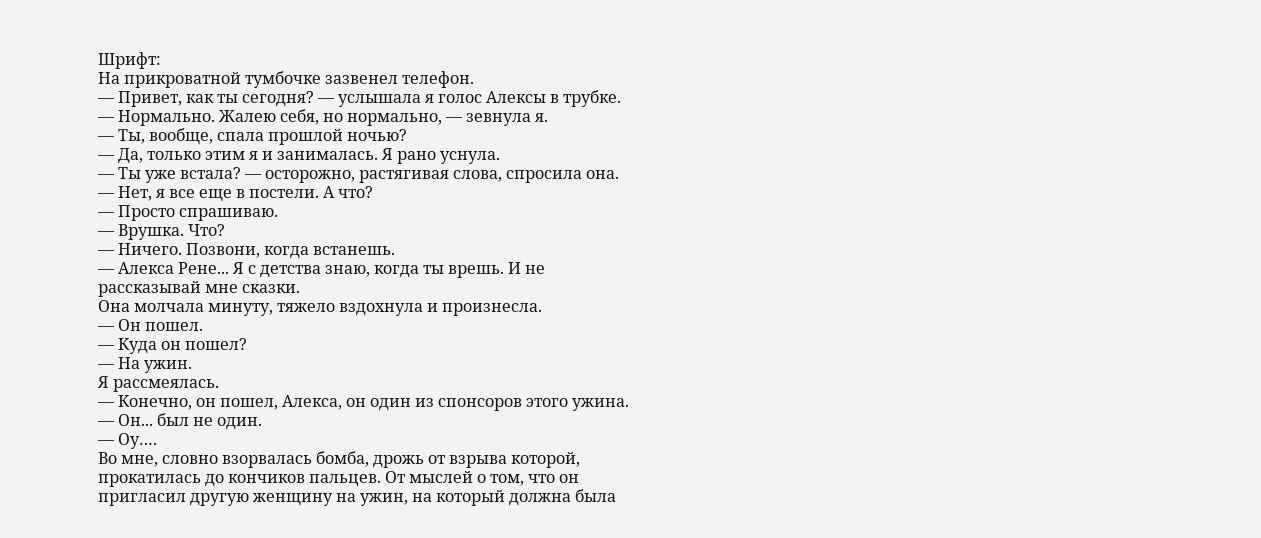Шрифт:
На прикроватной тумбочке зазвенел телефон.
— Привет, как ты сегодня? — услышала я голос Алексы в трубке.
— Нормально. Жалею себя, но нормально, — зевнула я.
— Ты, вообще, спала прошлой ночью?
— Да, только этим я и занималась. Я рано уснула.
— Ты уже встала? — осторожно, растягивая слова, спросила она.
— Нет, я все еще в постели. А что?
— Просто спрашиваю.
— Врушка. Что?
— Ничего. Позвони, когда встанешь.
— Алекса Рене... Я с детства знаю, когда ты врешь. И не рассказывай мне сказки.
Она молчала минуту, тяжело вздохнула и произнесла.
— Он пошел.
— Куда он пошел?
— На ужин.
Я рассмеялась.
— Конечно, он пошел, Алекса, он один из спонсоров этого ужина.
— Он... был не один.
— Оу….
Во мне, словно взорвалась бомба, дрожь от взрыва которой, прокатилась до кончиков пальцев. От мыслей о том, что он пригласил другую женщину на ужин, на который должна была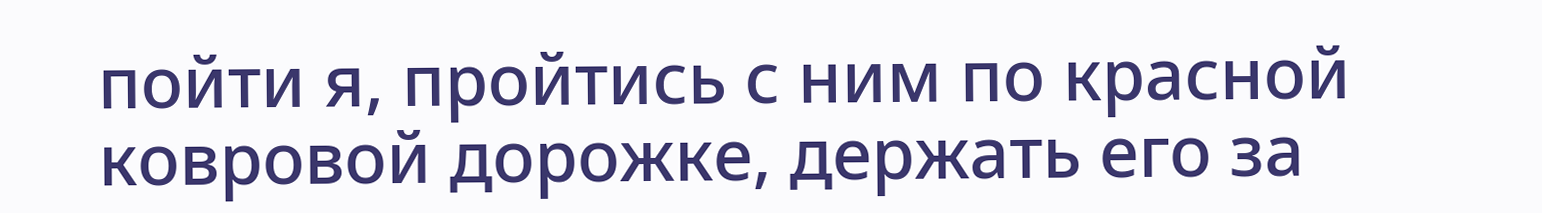пойти я, пройтись с ним по красной ковровой дорожке, держать его за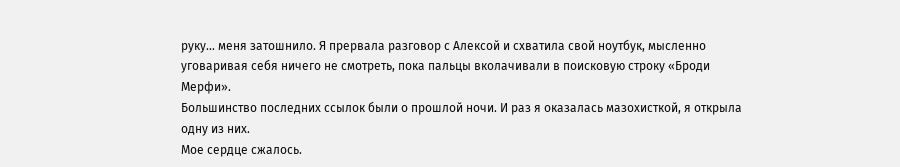руку... меня затошнило. Я прервала разговор с Алексой и схватила свой ноутбук, мысленно уговаривая себя ничего не смотреть, пока пальцы вколачивали в поисковую строку «Броди Мерфи».
Большинство последних ссылок были о прошлой ночи. И раз я оказалась мазохисткой, я открыла одну из них.
Мое сердце сжалось.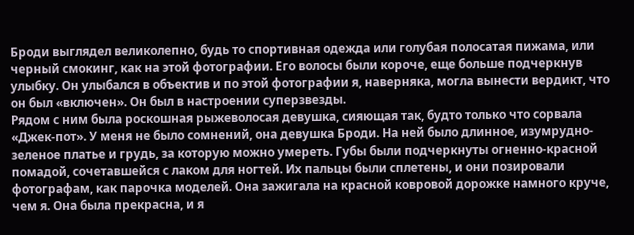Броди выглядел великолепно, будь то спортивная одежда или голубая полосатая пижама, или черный смокинг, как на этой фотографии. Его волосы были короче, еще больше подчеркнув улыбку. Он улыбался в объектив и по этой фотографии я, наверняка, могла вынести вердикт, что он был «включен». Он был в настроении суперзвезды.
Рядом с ним была роскошная рыжеволосая девушка, сияющая так, будто только что сорвала «Джек-пот». У меня не было сомнений, она девушка Броди. На ней было длинное, изумрудно-зеленое платье и грудь, за которую можно умереть. Губы были подчеркнуты огненно-красной помадой, сочетавшейся с лаком для ногтей. Их пальцы были сплетены, и они позировали фотографам, как парочка моделей. Она зажигала на красной ковровой дорожке намного круче, чем я. Она была прекрасна, и я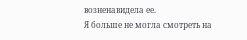возненавидела ее.
Я больше не могла смотреть на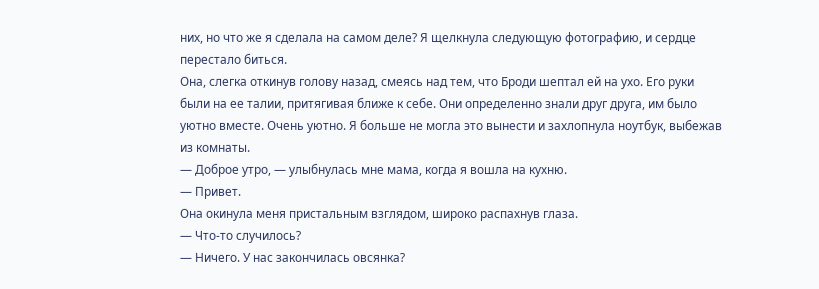них, но что же я сделала на самом деле? Я щелкнула следующую фотографию, и сердце перестало биться.
Она, слегка откинув голову назад, смеясь над тем, что Броди шептал ей на ухо. Его руки были на ее талии, притягивая ближе к себе. Они определенно знали друг друга, им было уютно вместе. Очень уютно. Я больше не могла это вынести и захлопнула ноутбук, выбежав из комнаты.
— Доброе утро, — улыбнулась мне мама, когда я вошла на кухню.
— Привет.
Она окинула меня пристальным взглядом, широко распахнув глаза.
— Что-то случилось?
— Ничего. У нас закончилась овсянка?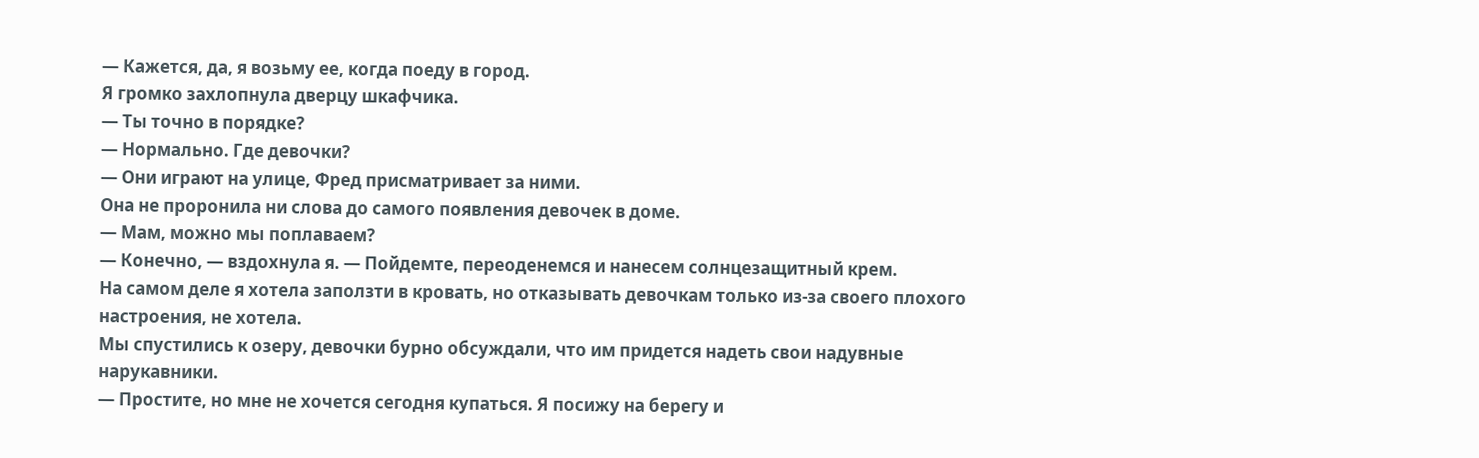— Кажется, да, я возьму ее, когда поеду в город.
Я громко захлопнула дверцу шкафчика.
— Ты точно в порядке?
— Нормально. Где девочки?
— Они играют на улице, Фред присматривает за ними.
Она не проронила ни слова до самого появления девочек в доме.
— Мам, можно мы поплаваем?
— Конечно, — вздохнула я. — Пойдемте, переоденемся и нанесем солнцезащитный крем.
На самом деле я хотела заползти в кровать, но отказывать девочкам только из-за своего плохого настроения, не хотела.
Мы спустились к озеру, девочки бурно обсуждали, что им придется надеть свои надувные нарукавники.
— Простите, но мне не хочется сегодня купаться. Я посижу на берегу и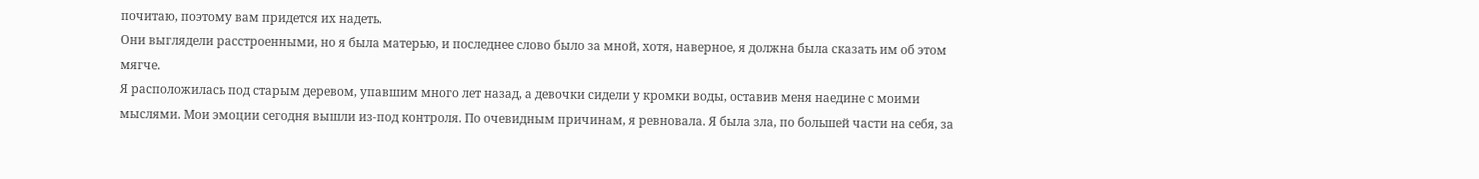почитаю, поэтому вам придется их надеть.
Они выглядели расстроенными, но я была матерью, и последнее слово было за мной, хотя, наверное, я должна была сказать им об этом мягче.
Я расположилась под старым деревом, упавшим много лет назад, а девочки сидели у кромки воды, оставив меня наедине с моими мыслями. Мои эмоции сегодня вышли из-под контроля. По очевидным причинам, я ревновала. Я была зла, по большей части на себя, за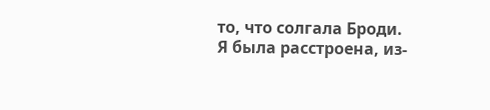то, что солгала Броди. Я была расстроена, из-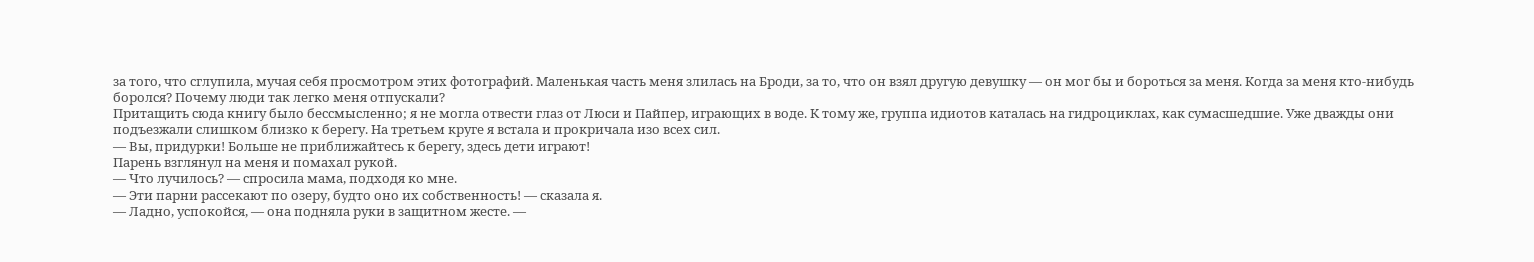за того, что сглупила, мучая себя просмотром этих фотографий. Маленькая часть меня злилась на Броди, за то, что он взял другую девушку — он мог бы и бороться за меня. Когда за меня кто-нибудь боролся? Почему люди так легко меня отпускали?
Притащить сюда книгу было бессмысленно; я не могла отвести глаз от Люси и Пайпер, играющих в воде. К тому же, группа идиотов каталась на гидроциклах, как сумасшедшие. Уже дважды они подъезжали слишком близко к берегу. На третьем круге я встала и прокричала изо всех сил.
— Вы, придурки! Больше не приближайтесь к берегу, здесь дети играют!
Парень взглянул на меня и помахал рукой.
— Что лучилось? — спросила мама, подходя ко мне.
— Эти парни рассекают по озеру, будто оно их собственность! — сказала я.
— Ладно, успокойся, — она подняла руки в защитном жесте. —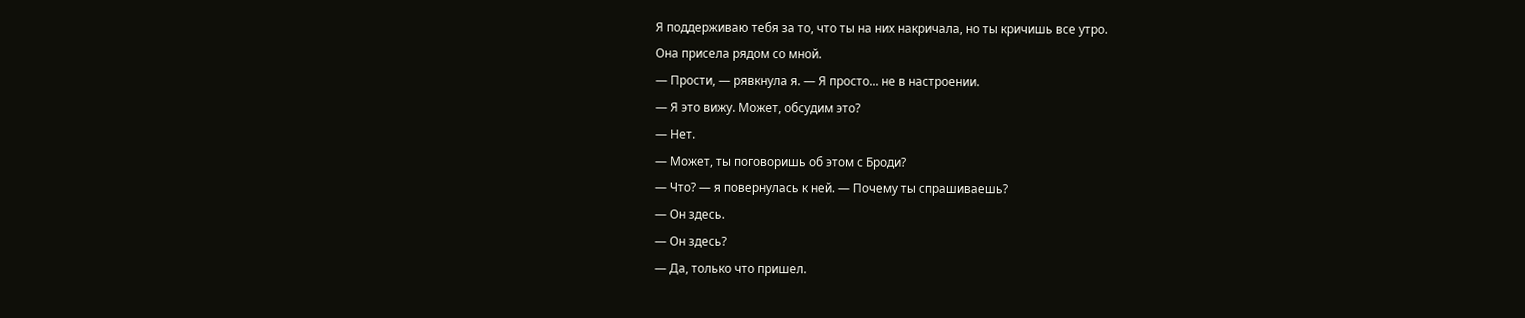Я поддерживаю тебя за то, что ты на них накричала, но ты кричишь все утро.
Она присела рядом со мной.
— Прости, — рявкнула я. — Я просто... не в настроении.
— Я это вижу. Может, обсудим это?
— Нет.
— Может, ты поговоришь об этом с Броди?
— Что? — я повернулась к ней. — Почему ты спрашиваешь?
— Он здесь.
— Он здесь?
— Да, только что пришел.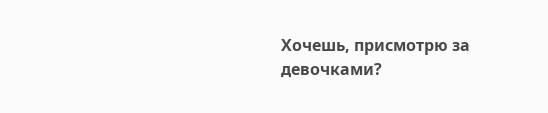Хочешь, присмотрю за девочками?